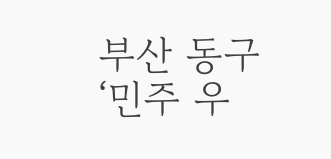부산 동구 ‘민주 우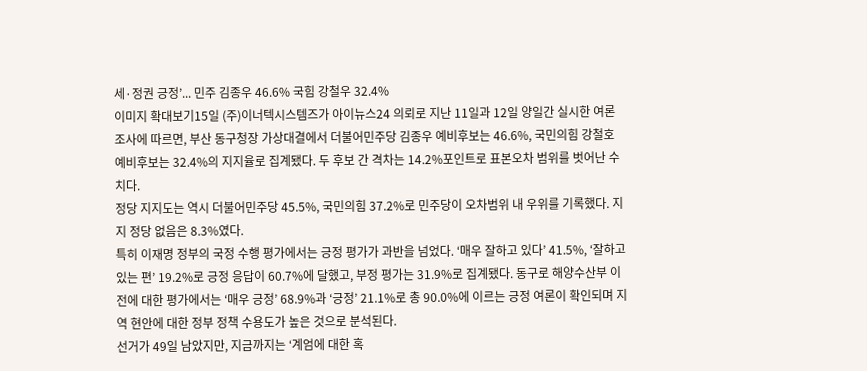세·정권 긍정’... 민주 김종우 46.6% 국힘 강철우 32.4%
이미지 확대보기15일 (주)이너텍시스템즈가 아이뉴스24 의뢰로 지난 11일과 12일 양일간 실시한 여론조사에 따르면, 부산 동구청장 가상대결에서 더불어민주당 김종우 예비후보는 46.6%, 국민의힘 강철호 예비후보는 32.4%의 지지율로 집계됐다. 두 후보 간 격차는 14.2%포인트로 표본오차 범위를 벗어난 수치다.
정당 지지도는 역시 더불어민주당 45.5%, 국민의힘 37.2%로 민주당이 오차범위 내 우위를 기록했다. 지지 정당 없음은 8.3%였다.
특히 이재명 정부의 국정 수행 평가에서는 긍정 평가가 과반을 넘었다. ‘매우 잘하고 있다’ 41.5%, ‘잘하고 있는 편’ 19.2%로 긍정 응답이 60.7%에 달했고, 부정 평가는 31.9%로 집계됐다. 동구로 해양수산부 이전에 대한 평가에서는 ‘매우 긍정’ 68.9%과 ‘긍정’ 21.1%로 총 90.0%에 이르는 긍정 여론이 확인되며 지역 현안에 대한 정부 정책 수용도가 높은 것으로 분석된다.
선거가 49일 남았지만, 지금까지는 ‘계엄에 대한 혹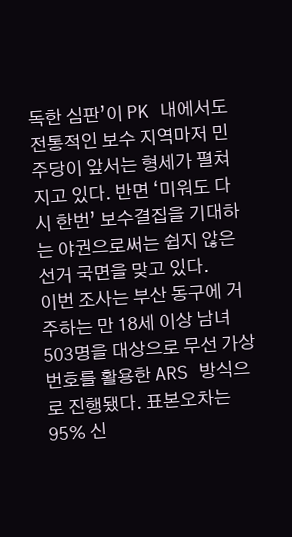독한 심판’이 PK 내에서도 전통적인 보수 지역마저 민주당이 앞서는 형세가 펼쳐지고 있다. 반면 ‘미워도 다시 한번’ 보수결집을 기대하는 야권으로써는 쉽지 않은 선거 국면을 맞고 있다.
이번 조사는 부산 동구에 거주하는 만 18세 이상 남녀 503명을 대상으로 무선 가상번호를 활용한 ARS 방식으로 진행됐다. 표본오차는 95% 신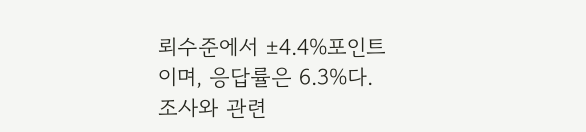뢰수준에서 ±4.4%포인트이며, 응답률은 6.3%다. 조사와 관련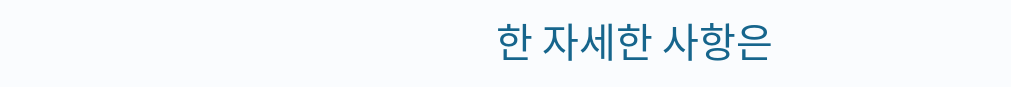한 자세한 사항은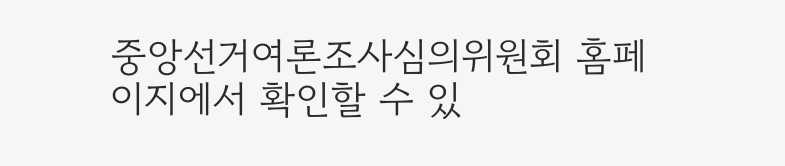중앙선거여론조사심의위원회 홈페이지에서 확인할 수 있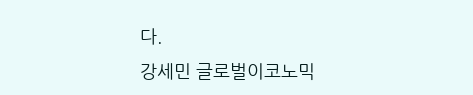다.
강세민 글로벌이코노믹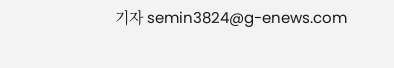기자 semin3824@g-enews.com